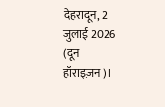देहरादून, 2 जुलाई 2026 (दून हॉराइज़न)।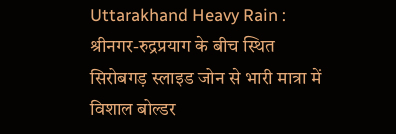Uttarakhand Heavy Rain : श्रीनगर-रुद्रप्रयाग के बीच स्थित सिरोबगड़ स्लाइड जोन से भारी मात्रा में विशाल बोल्डर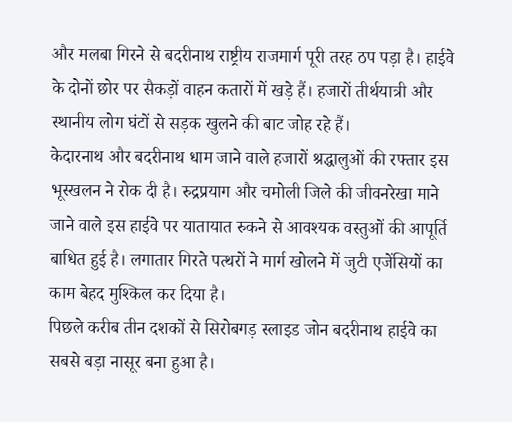और मलबा गिरने से बदरीनाथ राष्ट्रीय राजमार्ग पूरी तरह ठप पड़ा है। हाईवे के दोनों छोर पर सैकड़ों वाहन कतारों में खड़े हैं। हजारों तीर्थयात्री और स्थानीय लोग घंटों से सड़क खुलने की बाट जोह रहे हैं।
केदारनाथ और बदरीनाथ धाम जाने वाले हजारों श्रद्धालुओं की रफ्तार इस भूस्खलन ने रोक दी है। रुद्रप्रयाग और चमोली जिले की जीवनरेखा माने जाने वाले इस हाईवे पर यातायात रुकने से आवश्यक वस्तुओं की आपूर्ति बाधित हुई है। लगातार गिरते पत्थरों ने मार्ग खोलने में जुटी एजेंसियों का काम बेहद मुश्किल कर दिया है।
पिछले करीब तीन दशकों से सिरोबगड़ स्लाइड जोन बदरीनाथ हाईवे का सबसे बड़ा नासूर बना हुआ है।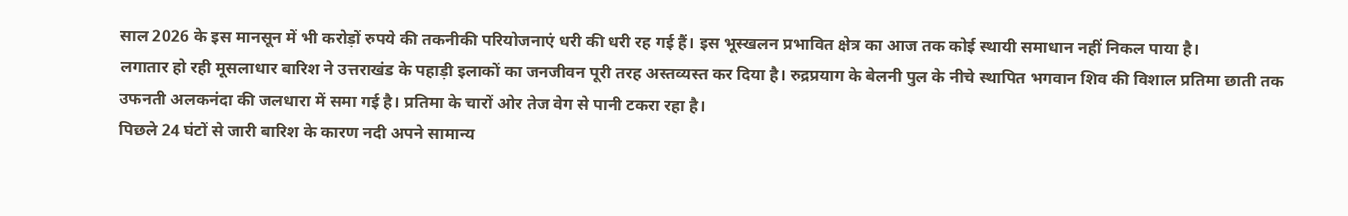साल 2026 के इस मानसून में भी करोड़ों रुपये की तकनीकी परियोजनाएं धरी की धरी रह गई हैं। इस भूस्खलन प्रभावित क्षेत्र का आज तक कोई स्थायी समाधान नहीं निकल पाया है।
लगातार हो रही मूसलाधार बारिश ने उत्तराखंड के पहाड़ी इलाकों का जनजीवन पूरी तरह अस्तव्यस्त कर दिया है। रुद्रप्रयाग के बेलनी पुल के नीचे स्थापित भगवान शिव की विशाल प्रतिमा छाती तक उफनती अलकनंदा की जलधारा में समा गई है। प्रतिमा के चारों ओर तेज वेग से पानी टकरा रहा है।
पिछले 24 घंटों से जारी बारिश के कारण नदी अपने सामान्य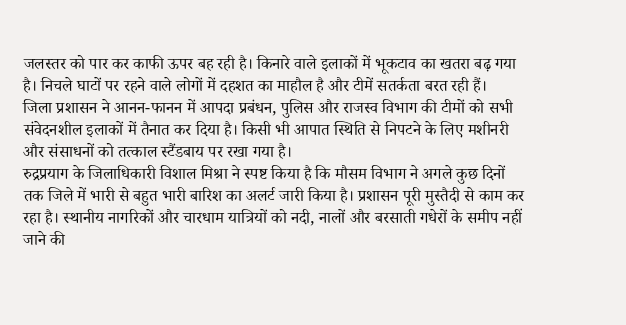जलस्तर को पार कर काफी ऊपर बह रही है। किनारे वाले इलाकों में भूकटाव का खतरा बढ़ गया है। निचले घाटों पर रहने वाले लोगों में दहशत का माहौल है और टीमें सतर्कता बरत रही हैं।
जिला प्रशासन ने आनन-फानन में आपदा प्रबंधन, पुलिस और राजस्व विभाग की टीमों को सभी संवेदनशील इलाकों में तैनात कर दिया है। किसी भी आपात स्थिति से निपटने के लिए मशीनरी और संसाधनों को तत्काल स्टैंडबाय पर रखा गया है।
रुद्रप्रयाग के जिलाधिकारी विशाल मिश्रा ने स्पष्ट किया है कि मौसम विभाग ने अगले कुछ दिनों तक जिले में भारी से बहुत भारी बारिश का अलर्ट जारी किया है। प्रशासन पूरी मुस्तैदी से काम कर रहा है। स्थानीय नागरिकों और चारधाम यात्रियों को नदी, नालों और बरसाती गधेरों के समीप नहीं जाने की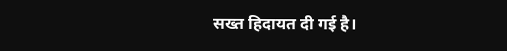सख्त हिदायत दी गई है।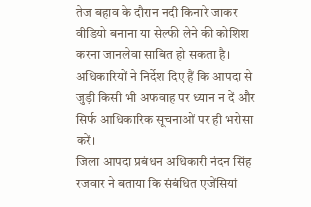तेज बहाव के दौरान नदी किनारे जाकर वीडियो बनाना या सेल्फी लेने की कोशिश करना जानलेवा साबित हो सकता है। अधिकारियों ने निर्देश दिए हैं कि आपदा से जुड़ी किसी भी अफवाह पर ध्यान न दें और सिर्फ आधिकारिक सूचनाओं पर ही भरोसा करें।
जिला आपदा प्रबंधन अधिकारी नंदन सिंह रजवार ने बताया कि संबंधित एजेंसियां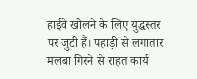हाईवे खोलने के लिए युद्धस्तर पर जुटी हैं। पहाड़ी से लगातार मलबा गिरने से राहत कार्य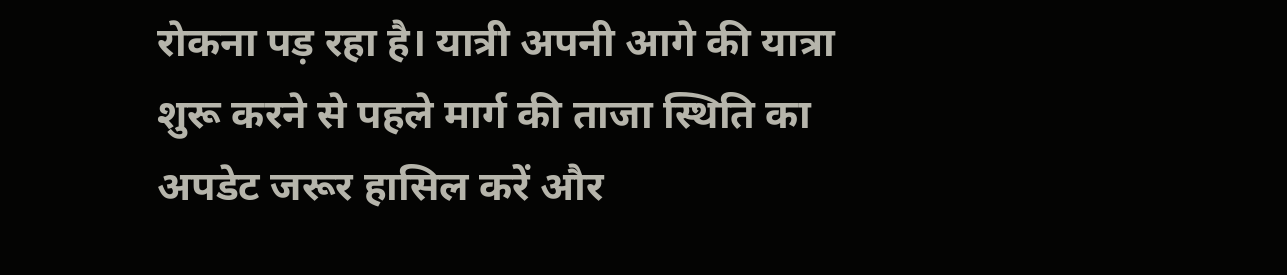रोकना पड़ रहा है। यात्री अपनी आगे की यात्रा शुरू करने से पहले मार्ग की ताजा स्थिति का अपडेट जरूर हासिल करें और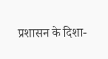प्रशासन के दिशा-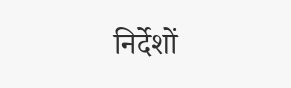निर्देशों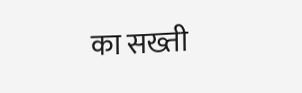का सख्ती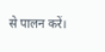से पालन करें।